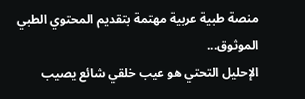منصة طبية عربية مهتمة بتقديم المحتوي الطبي الموثوق...
الإحليل التحتي هو عيب خلقي شائع يصيب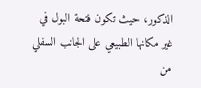الذكور، حيث تكون فتحة البول في غير مكانها الطبيعي على الجانب السفلي من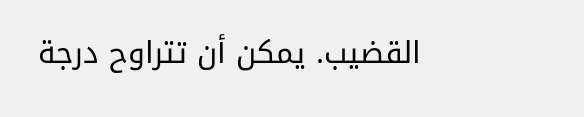القضيب. يمكن أن تتراوح درجة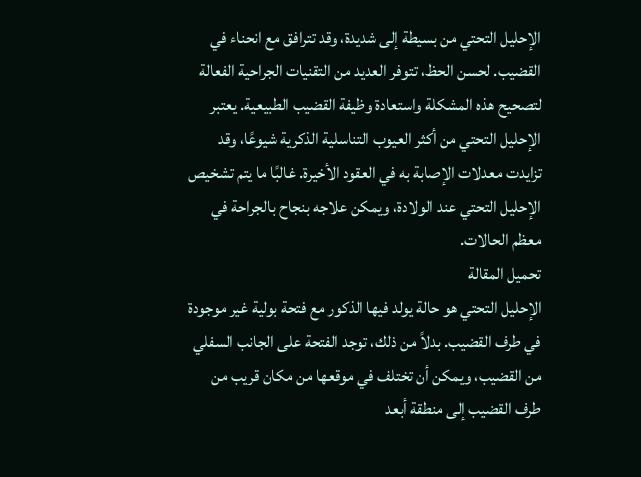الإحليل التحتي من بسيطة إلى شديدة، وقد تترافق مع انحناء في القضيب. لحسن الحظ، تتوفر العديد من التقنيات الجراحية الفعالة لتصحيح هذه المشكلة واستعادة وظيفة القضيب الطبيعية. يعتبر الإحليل التحتي من أكثر العيوب التناسلية الذكرية شيوعًا، وقد تزايدت معدلات الإصابة به في العقود الأخيرة. غالبًا ما يتم تشخيص الإحليل التحتي عند الولادة، ويمكن علاجه بنجاح بالجراحة في معظم الحالات.
تحميل المقالة
الإحليل التحتي هو حالة يولد فيها الذكور مع فتحة بولية غير موجودة في طرف القضيب. بدلاً من ذلك، توجد الفتحة على الجانب السفلي من القضيب، ويمكن أن تختلف في موقعها من مكان قريب من طرف القضيب إلى منطقة أبعد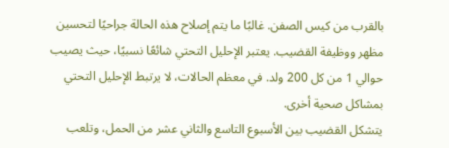بالقرب من كيس الصفن. غالبًا ما يتم إصلاح هذه الحالة جراحيًا لتحسين مظهر ووظيفة القضيب. يعتبر الإحليل التحتي شائعًا نسبيًا، حيث يصيب حوالي 1 من كل 200 ولد. في معظم الحالات، لا يرتبط الإحليل التحتي بمشاكل صحية أخرى.
يتشكل القضيب بين الأسبوع التاسع والثاني عشر من الحمل، وتلعب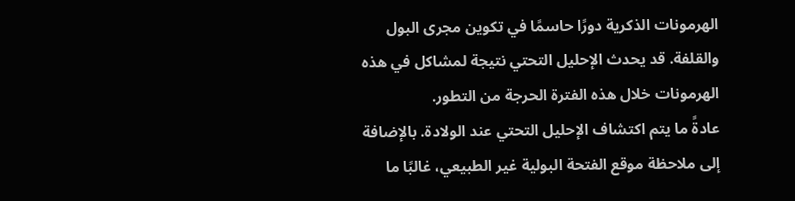الهرمونات الذكرية دورًا حاسمًا في تكوين مجرى البول والقلفة. قد يحدث الإحليل التحتي نتيجة لمشاكل في هذه الهرمونات خلال هذه الفترة الحرجة من التطور.
عادةً ما يتم اكتشاف الإحليل التحتي عند الولادة. بالإضافة إلى ملاحظة موقع الفتحة البولية غير الطبيعي، غالبًا ما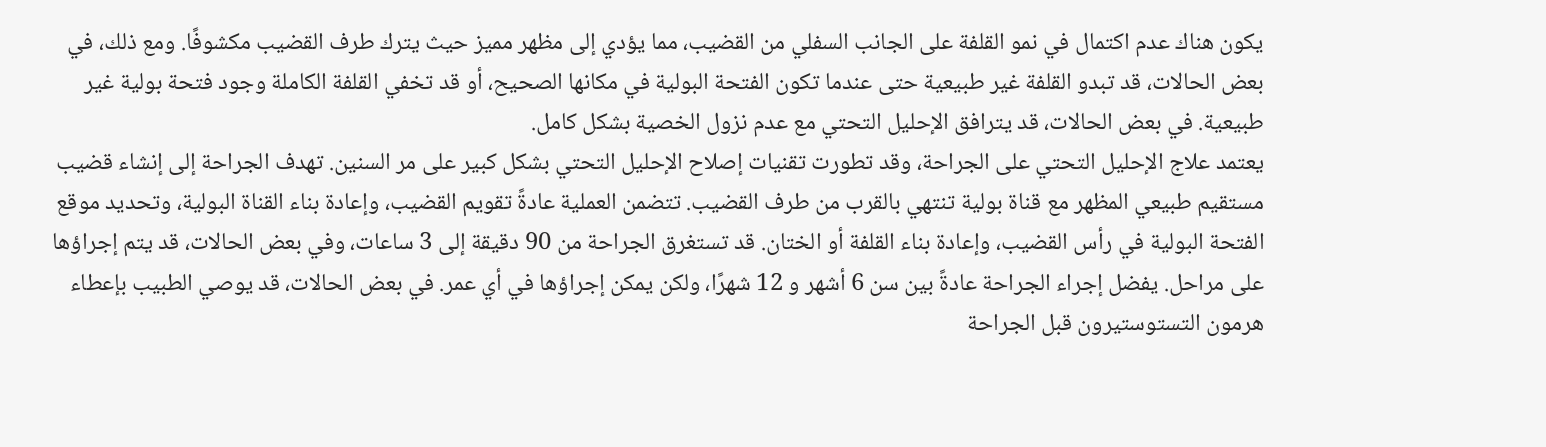يكون هناك عدم اكتمال في نمو القلفة على الجانب السفلي من القضيب، مما يؤدي إلى مظهر مميز حيث يترك طرف القضيب مكشوفًا. ومع ذلك، في بعض الحالات، قد تبدو القلفة غير طبيعية حتى عندما تكون الفتحة البولية في مكانها الصحيح، أو قد تخفي القلفة الكاملة وجود فتحة بولية غير طبيعية. في بعض الحالات، قد يترافق الإحليل التحتي مع عدم نزول الخصية بشكل كامل.
يعتمد علاج الإحليل التحتي على الجراحة، وقد تطورت تقنيات إصلاح الإحليل التحتي بشكل كبير على مر السنين. تهدف الجراحة إلى إنشاء قضيب مستقيم طبيعي المظهر مع قناة بولية تنتهي بالقرب من طرف القضيب. تتضمن العملية عادةً تقويم القضيب، وإعادة بناء القناة البولية، وتحديد موقع الفتحة البولية في رأس القضيب، وإعادة بناء القلفة أو الختان. قد تستغرق الجراحة من 90 دقيقة إلى 3 ساعات، وفي بعض الحالات، قد يتم إجراؤها على مراحل. يفضل إجراء الجراحة عادةً بين سن 6 أشهر و 12 شهرًا، ولكن يمكن إجراؤها في أي عمر. في بعض الحالات، قد يوصي الطبيب بإعطاء هرمون التستوستيرون قبل الجراحة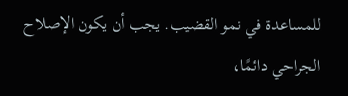للمساعدة في نمو القضيب. يجب أن يكون الإصلاح الجراحي دائمًا،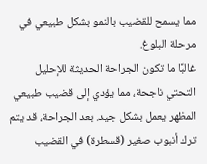مما يسمح للقضيب بالنمو بشكل طبيعي في مرحلة البلوغ.
غالبًا ما تكون الجراحة الحديثة للإحليل التحتي ناجحة، مما يؤدي إلى قضيب طبيعي المظهر يعمل بشكل جيد. بعد الجراحة، قد يتم ترك أنبوب صغير (قسطرة) في القضيب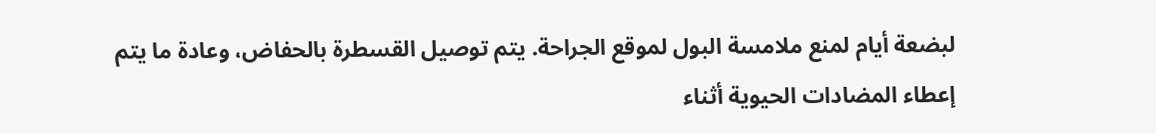لبضعة أيام لمنع ملامسة البول لموقع الجراحة. يتم توصيل القسطرة بالحفاض، وعادة ما يتم إعطاء المضادات الحيوية أثناء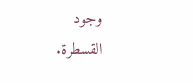وجود القسطرة.